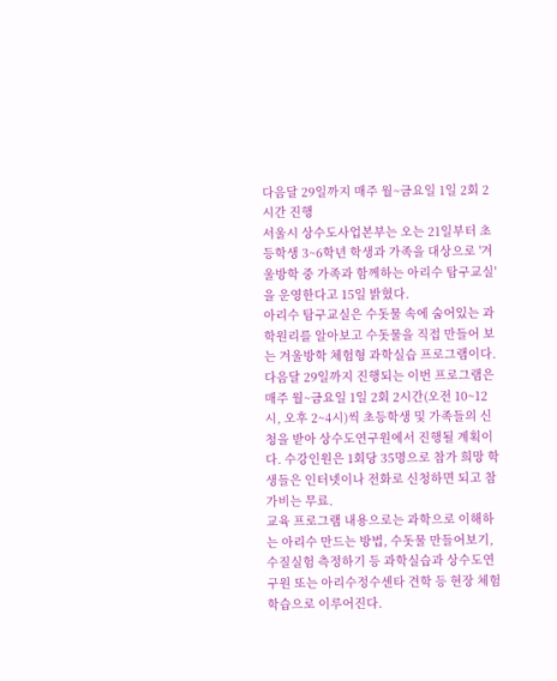다음달 29일까지 매주 월~금요일 1일 2회 2시간 진행
서울시 상수도사업본부는 오는 21일부터 초등학생 3~6학년 학생과 가족을 대상으로 '겨울방학 중 가족과 함께하는 아리수 탐구교실'을 운영한다고 15일 밝혔다.
아리수 탐구교실은 수돗물 속에 숨어있는 과학원리를 알아보고 수돗물을 직접 만들어 보는 겨울방학 체험형 과학실습 프로그램이다.
다음달 29일까지 진행되는 이번 프로그램은 매주 월~금요일 1일 2회 2시간(오전 10~12시, 오후 2~4시)씩 초등학생 및 가족들의 신청을 받아 상수도연구원에서 진행될 계획이다. 수강인원은 1회당 35명으로 참가 희망 학생들은 인터넷이나 전화로 신청하면 되고 참가비는 무료.
교육 프로그램 내용으로는 과학으로 이해하는 아리수 만드는 방법, 수돗물 만들어보기, 수질실험 측정하기 등 과학실습과 상수도연구원 또는 아리수정수센타 견학 등 현장 체험학습으로 이루어진다.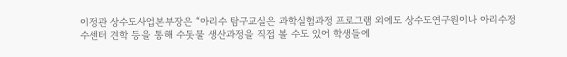이정관 상수도사업본부장은 “아리수 탐구교실은 과학실험과정 프로그램 외에도 상수도연구원이나 아리수정수센터 견학 등을 통해 수돗물 생산과정을 직접 볼 수도 있어 학생들에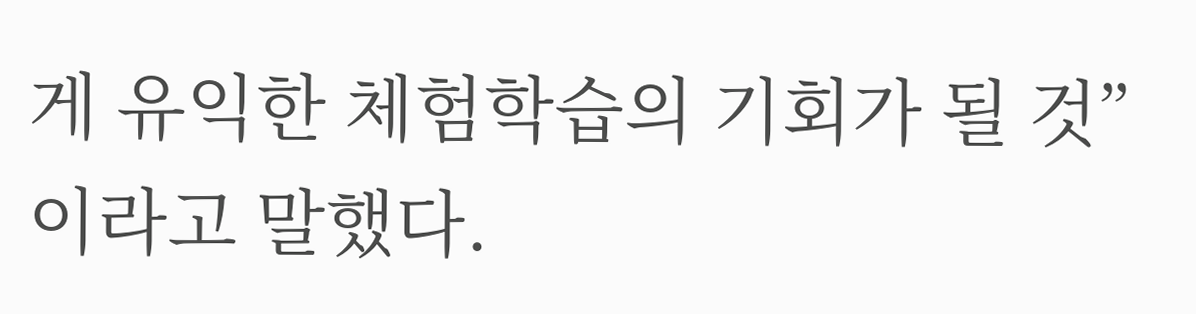게 유익한 체험학습의 기회가 될 것”이라고 말했다.